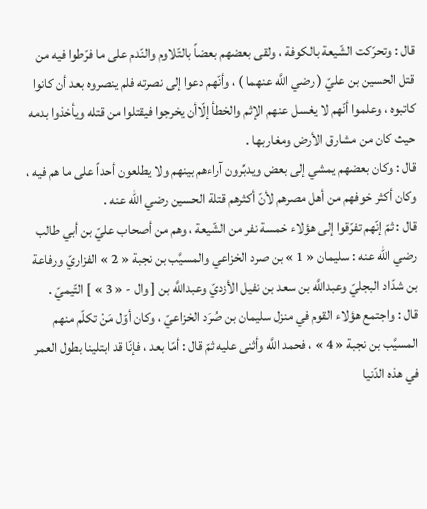قال : وتحرّكت الشّيعة بالكوفة ، ولقى بعضهم بعضاً بالتّلاوم والنّدم على ما فرّطوا فيه من قتل الحسين بن عليّ ( رضي اللَّه عنهما ) ، وأنّهم دعوا إلى نصرته فلم ينصروه بعد أن كانوا كاتبوه ، وعلموا أنّهم لا يغسل عنهم الإثم والخطأ إلّاأن يخرجوا فيقتلوا من قتله ويأخذوا بدمه حيث كان من مشارق الأرض ومغاربها .
قال : وكان بعضهم يمشي إلى بعض ويدبِّرون آراءهم بينهم ولا يطلعون أحداً على ما هم فيه ، وكان أكثر خوفهم من أهل مصرهم لأنّ أكثرهم قتلة الحسين رضي الله عنه .
قال : ثمّ إنّهم تفرّقوا إلى هؤلاء خمسة نفر من الشّيعة ، وهم من أصحاب عليّ بن أبي طالب رضي الله عنه : سليمان « 1 » بن صرد الخزاعي والمسيَّب بن نجبة « 2 » الفزاريّ ورفاعة بن شدّاد البجليّ وعبداللَّه بن سعد بن نفيل الأزديّ وعبداللَّه بن [ وال - « 3 » ] التّيميّ .
قال : واجتمع هؤلاء القوم في منزل سليمان بن صُرَد الخزاعيّ ، وكان أوّل مَنْ تكلّم منهم المسيَّب بن نجبة « 4 » ، فحمد اللَّه وأثنى عليه ثمّ قال : أمّا بعد ، فإنّا قد ابتلينا بطول العمر في هذه الدّنيا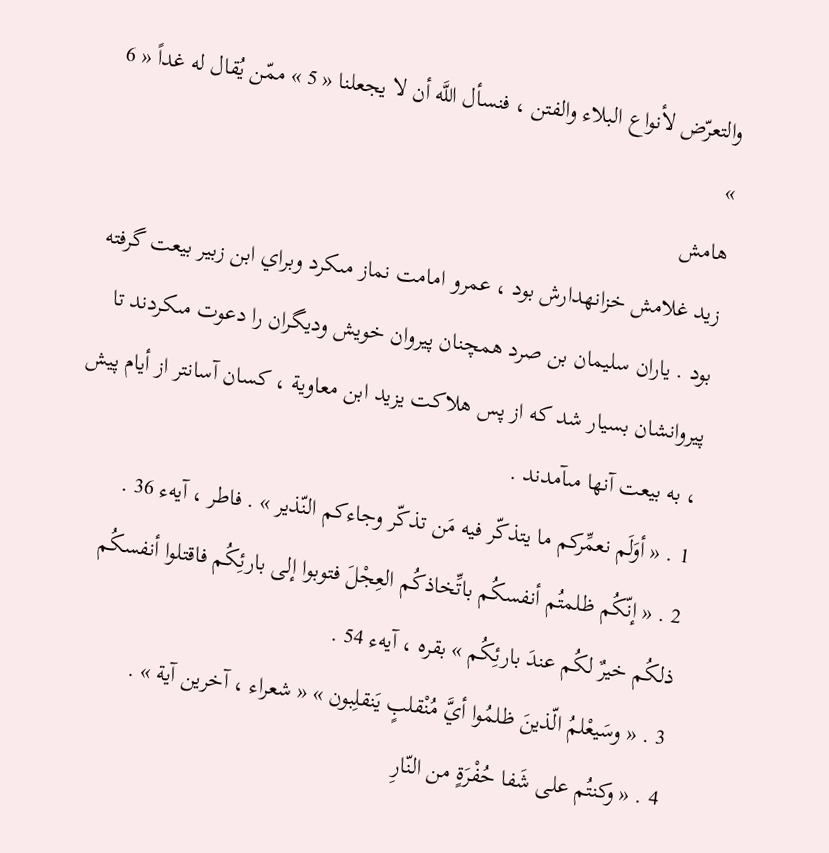والتعرّض لأنواع البلاء والفتن ، فنسأل اللَّه أن لا يجعلنا « 5 » ممّن يُقال له غداً « 6 »
هامش
زيد غلامش خزانهدارش بود ، عمرو امامت نماز مىكرد وبراي ابن زبير بيعت گرفته بود . ياران سليمان بن صرد همچنان پيروان خويش وديگران را دعوت مىكردند تا پيروانشان بسيار شد كه از پس هلاكت يزيد ابن معاوية ، كسان آسانتر از أيام پيش ، به بيعت آنها مىآمدند .
1 . « أوَلَم نعمِّركم ما يتذكّر فيه مَن تذكّر وجاءكم النّذير » . فاطر ، آيهء 36 .
2 . « إنّكُم ظلمتُم أنفسكُم باتِّخاذكُم العِجْلَ فتوبوا إلى بارئِكُم فاقتلوا أنفسكُم ذلكُم خيرٌ لكُم عندَ بارئِكُم » بقره ، آيهء 54 .
3 . « وسَيعْلمُ الّذينَ ظلمُوا أيَّ مُنْقلبٍ يَنقلِبون » « شعراء ، آخرين آية » .
4 . « وكنتُم على شَفا حُفْرَةٍ من النّارِ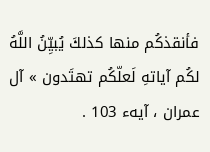فأنقذكُم منها كذلكَ يُبيِّنُ اللَّهُ لكُم آياتهِ لَعلّكُم تهتَدون » آل عمران ، آيهء 103 .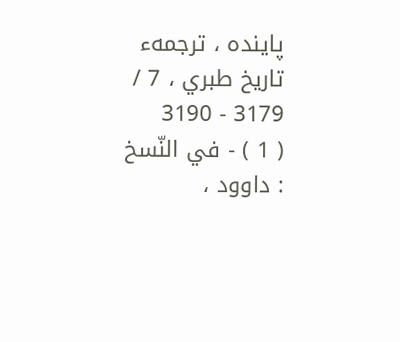پاينده ، ترجمهء تاريخ طبري ، 7 / 3179 - 3190
( 1 ) - في النّسخ : داوود ،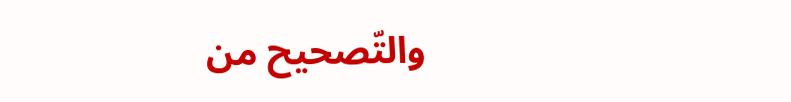والتّصحيح من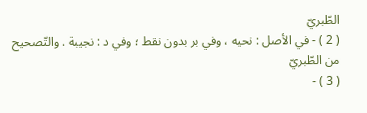الطّبريّ
( 2 ) - في الأصل : نحيه ، وفي بر بدون نقط ؛ وفي د : نجيبة . والتّصحيح من الطّبريّ
( 3 ) -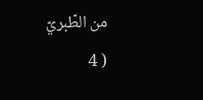من الطّبريّ
( 4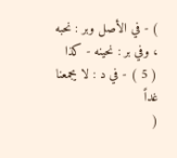) - في الأصل وبر : نحبه ، وفي بر : نحينه - كذا
( 5 ) - في د : لا يجمعنا غداً
(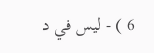6 ) - ليس في د